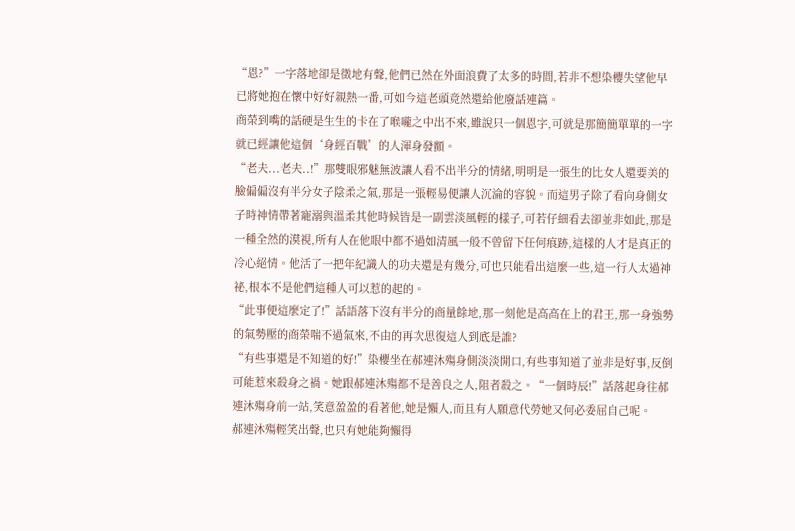“恩?”一字落地卻是徵地有聲,他們已然在外面浪費了太多的時間,若非不想染櫻失望他早已將她抱在懷中好好親熱一番,可如今這老頭竟然還給他廢話連篇。
商榮到嘴的話硬是生生的卡在了喉嚨之中出不來,雖說只一個恩字,可就是那簡簡單單的一字就已經讓他這個‘身經百戰’的人渾身發顫。
“老夫...老夫..!”那雙眼邪魅無波讓人看不出半分的情緒,明明是一張生的比女人還要美的臉偏偏沒有半分女子陰柔之氣,那是一張輕易便讓人沉淪的容貌。而這男子除了看向身側女子時神情帶著寵溺與溫柔其他時候皆是一副雲淡風輕的樣子,可若仔細看去卻並非如此,那是一種全然的漠視,所有人在他眼中都不過如清風一般不曾留下任何痕跡,這樣的人才是真正的冷心絕情。他活了一把年紀識人的功夫還是有幾分,可也只能看出這麼一些,這一行人太過神祕,根本不是他們這種人可以惹的起的。
“此事便這麼定了!”話語落下沒有半分的商量餘地,那一刻他是高高在上的君王,那一身強勢的氣勢壓的商榮喘不過氣來,不由的再次思復這人到底是誰?
“有些事還是不知道的好!”染櫻坐在郝連沐殤身側淡淡開口,有些事知道了並非是好事,反倒可能惹來殺身之禍。她跟郝連沐殤都不是善良之人,阻者殺之。“一個時辰!”話落起身往郝連沐殤身前一站,笑意盈盈的看著他,她是懶人,而且有人願意代勞她又何必委屈自己呢。
郝連沐殤輕笑出聲,也只有她能夠懶得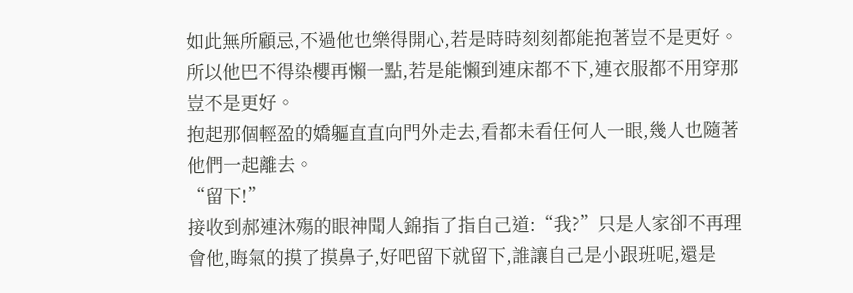如此無所顧忌,不過他也樂得開心,若是時時刻刻都能抱著豈不是更好。所以他巴不得染櫻再懶一點,若是能懶到連床都不下,連衣服都不用穿那豈不是更好。
抱起那個輕盈的嬌軀直直向門外走去,看都未看任何人一眼,幾人也隨著他們一起離去。
“留下!”
接收到郝連沐殤的眼神聞人錦指了指自己道:“我?”只是人家卻不再理會他,晦氣的摸了摸鼻子,好吧留下就留下,誰讓自己是小跟班呢,還是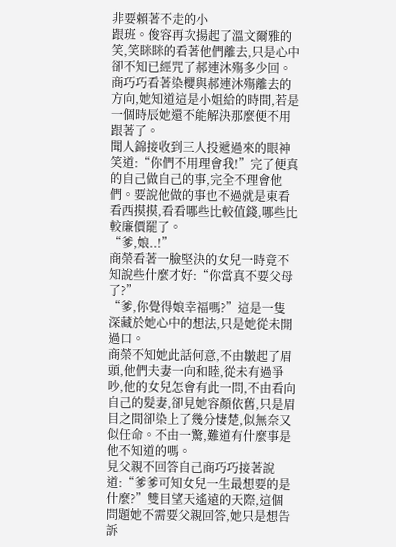非要賴著不走的小
跟班。俊容再次揚起了溫文爾雅的笑,笑眯眯的看著他們離去,只是心中卻不知已經咒了郝連沐殤多少回。
商巧巧看著染櫻與郝連沐殤離去的方向,她知道這是小姐給的時間,若是一個時辰她還不能解決那麼便不用跟著了。
聞人錦接收到三人投遞過來的眼神笑道:“你們不用理會我!”完了便真的自己做自己的事,完全不理會他們。要說他做的事也不過就是東看看西摸摸,看看哪些比較值錢,哪些比較廉價罷了。
“爹,娘..!”
商榮看著一臉堅決的女兒一時竟不知說些什麼才好:“你當真不要父母了?”
“爹,你覺得娘幸福嗎?”這是一隻深藏於她心中的想法,只是她從未開過口。
商榮不知她此話何意,不由皺起了眉頭,他們夫妻一向和睦,從未有過爭吵,他的女兒怎會有此一問,不由看向自己的髮妻,卻見她容顏依舊,只是眉目之間卻染上了幾分悽楚,似無奈又似任命。不由一驚,難道有什麼事是他不知道的嗎。
見父親不回答自己商巧巧接著說道:“爹爹可知女兒一生最想要的是什麼?”雙目望天遙遠的天際,這個問題她不需要父親回答,她只是想告訴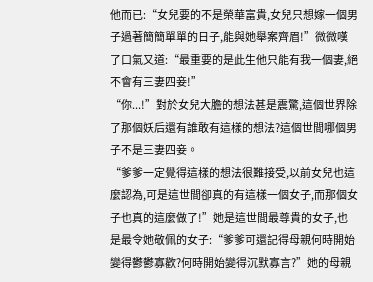他而已:“女兒要的不是榮華富貴,女兒只想嫁一個男子過著簡簡單單的日子,能與她舉案齊眉!”微微嘆了口氣又道:“最重要的是此生他只能有我一個妻,絕不會有三妻四妾!”
“你...!”對於女兒大膽的想法甚是震驚,這個世界除了那個妖后還有誰敢有這樣的想法?這個世間哪個男子不是三妻四妾。
“爹爹一定覺得這樣的想法很難接受,以前女兒也這麼認為,可是這世間卻真的有這樣一個女子,而那個女子也真的這麼做了!”她是這世間最尊貴的女子,也是最令她敬佩的女子:“爹爹可還記得母親何時開始變得鬱鬱寡歡?何時開始變得沉默寡言?”她的母親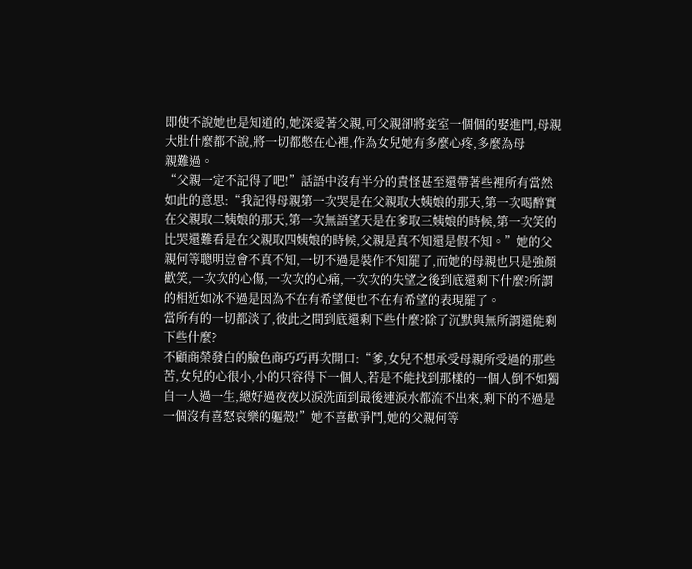即使不說她也是知道的,她深愛著父親,可父親卻將妾室一個個的娶進門,母親大肚什麼都不說,將一切都憋在心裡,作為女兒她有多麼心疼,多麼為母
親難過。
“父親一定不記得了吧!”話語中沒有半分的責怪甚至還帶著些裡所有當然如此的意思:“我記得母親第一次哭是在父親取大姨娘的那天,第一次喝醉實在父親取二姨娘的那天,第一次無語望天是在爹取三姨娘的時候,第一次笑的比哭還難看是在父親取四姨娘的時候,父親是真不知還是假不知。”她的父親何等聰明豈會不真不知,一切不過是裝作不知罷了,而她的母親也只是強顏歡笑,一次次的心傷,一次次的心痛,一次次的失望之後到底還剩下什麼?所謂的相近如冰不過是因為不在有希望便也不在有希望的表現罷了。
當所有的一切都淡了,彼此之間到底還剩下些什麼?除了沉默與無所謂還能剩下些什麼?
不顧商榮發白的臉色商巧巧再次開口:“爹,女兒不想承受母親所受過的那些苦,女兒的心很小,小的只容得下一個人,若是不能找到那樣的一個人倒不如獨自一人過一生,總好過夜夜以淚洗面到最後連淚水都流不出來,剩下的不過是一個沒有喜怒哀樂的軀殼!”她不喜歡爭鬥,她的父親何等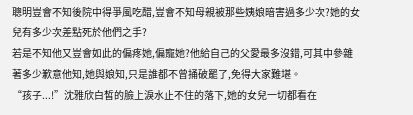聰明豈會不知後院中得爭風吃醋,豈會不知母親被那些姨娘暗害過多少次?她的女兒有多少次差點死於他們之手?
若是不知他又豈會如此的偏疼她,偏寵她?他給自己的父愛最多沒錯,可其中參雜著多少歉意他知,她與娘知,只是誰都不曾捅破罷了,免得大家難堪。
“孩子...!”沈雅欣白皙的臉上淚水止不住的落下,她的女兒一切都看在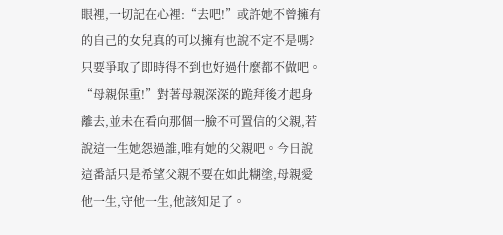眼裡,一切記在心裡:“去吧!”或許她不曾擁有的自己的女兒真的可以擁有也說不定不是嗎?只要爭取了即時得不到也好過什麼都不做吧。
“母親保重!”對著母親深深的跪拜後才起身離去,並未在看向那個一臉不可置信的父親,若說這一生她怨過誰,唯有她的父親吧。今日說這番話只是希望父親不要在如此糊塗,母親愛他一生,守他一生,他該知足了。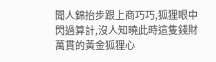聞人錦抬步跟上商巧巧,狐狸眼中閃過算計,沒人知曉此時這隻錢財萬貫的黃金狐狸心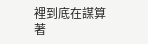裡到底在謀算著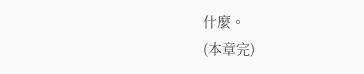什麼。
(本章完)